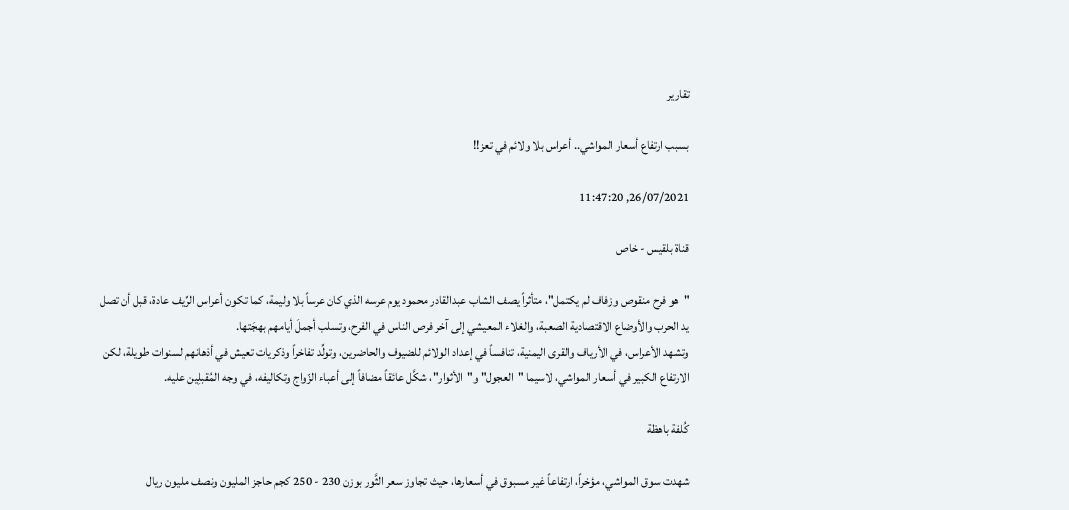تقارير

بسبب ارتفاع أسعار المواشي.. أعراس بلا ولائم في تعز!!

26/07/2021, 11:47:20

قناة بلقيس - خاص

"هو فرح منقوص وزفاف لم يكتمل"، متأثراً يصف الشاب عبدالقادر محمود يوم عرسه الذي كان عرساً بلا وليمة، كما تكون أعراس الرِّيف عادة، قبل أن تصل يد الحرب والأوضاع الاقتصادية الصعبة، والغلاء المعيشي إلى آخر فرص الناس في الفرح، وتسلب أجملَ أيامهم بهجَتها.
وتشهد الأعراس، في الأرياف والقرى اليمنية، تنافساً في إعداد الولائم للضيوف والحاضرين، وتولِّد تفاخراً وذكريات تعيش في أذهانهم لسنوات طويلة، لكن الارتفاع الكبير في أسعار المواشي، لاسيما "العجول" و"الأثوار"، شكَّل عائقاً مضافاً إلى أعباء الزّواج وتكاليفه، في وجه المُقبلِين عليه.

كُلفة باهظة

شهدت سوق المواشي، مؤخراً، ارتفاعاً غير مسبوق في أسعارها، حيث تجاوز سعر الثَّور بوزن 230 - 250 كجم حاجز المليون ونصف مليون ريال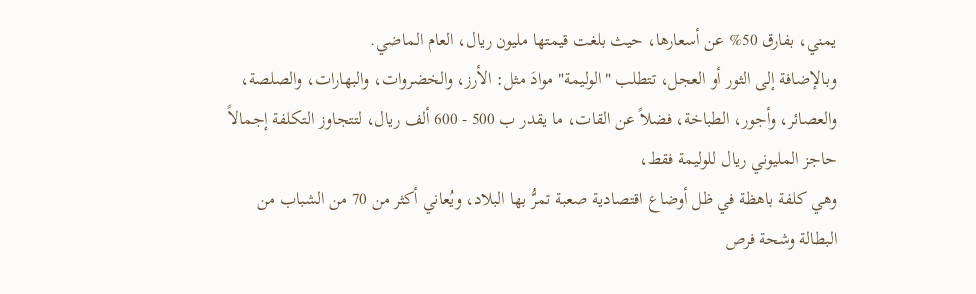يمني، بفارق 50% عن أسعارها، حيث بلغت قيمتها مليون ريال، العام الماضي.
وبالإضافة إلى الثور أو العجل، تتطلب "الوليمة" موادَ مثل: الأرز، والخضروات، والبهارات، والصلصة، والعصائر، وأجور، الطباخة، فضلاً عن القات، ما يقدر ب 500 - 600 ألف ريال، لتتجاوز التكلفة إجمالاً حاجز المليوني ريال للوليمة فقط،
وهي كلفة باهظة في ظل أوضاع اقتصادية صعبة تمرُّ بها البلاد، ويُعاني أكثر من 70 من الشباب من البطالة وشحة فرص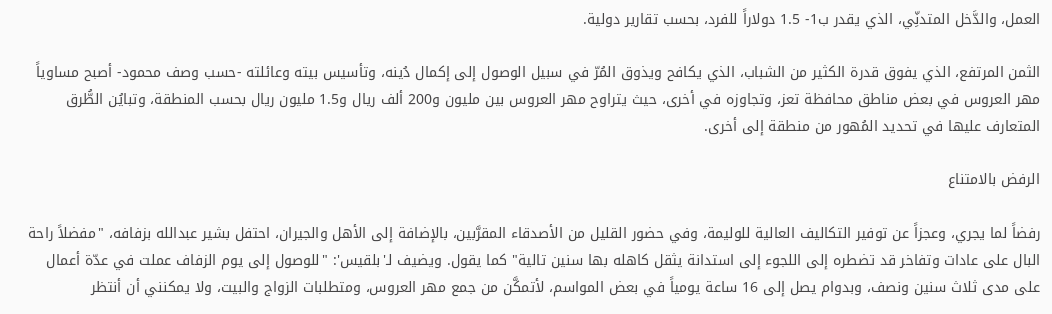العمل، والدَّخل المتدنِّي، الذي يقدر ب1- 1.5 دولاراً للفرد، بحسب تقارير دولية.

الثمن المرتفع، الذي يفوق قدرة الكثير من الشباب، الذي يكافح ويذوق المُرّ في سبيل الوصول إلى إكمال دُينه، وتأسيس بيته وعائلته -حسب وصف محمود- أصبح مساوياً مهر العروس في بعض مناطق محافظة تعز، وتجاوزه في أخرى، حيث يتراوح مهر العروس بين مليون و200 ألف ريال و1.5 مليون ريال بحسب المنطقة، وتبايُن الطُّرق المتعارف عليها في تحديد المُهور من منطقة إلى أخرى.

الرفض بالامتناع

رفضاً لما يجري، وعجزاً عن توفير التكاليف العالية للوليمة، وفي حضور القليل من الأصدقاء المقرَّبين، بالإضافة إلى الأهل والجيران، احتفل بشير عبدالله بزفافه، "مفضلاً راحة البال على عادات وتفاخر قد تضطره إلى اللجوء إلى استدانة يثقل كاهله بها سنين تالية" كما يقول. ويضيف لـ'بلقيس': "للوصول إلى يوم الزفاف عملت في عدّة أعمال على مدى ثلاث سنين ونصف، وبدوام يصل إلى 16 ساعة يومياً في بعض المواسم، لأتمكَّن من جمع مهر العروس، ومتطلبات الزواج والبيت، ولا يمكنني أن أنتظر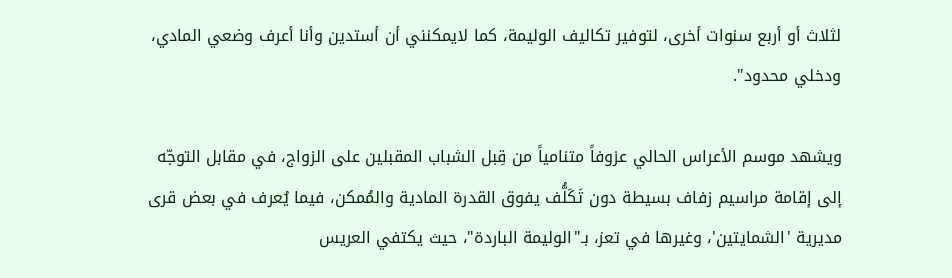لثلاث أو أربع سنوات أخرى، لتوفير تكاليف الوليمة، كما لايمكنني أن أستدين وأنا أعرف وضعي المادي، ودخلي محدود".

ويشهد موسم الأعراس الحالي عزوفاً متنامياً من قِبل الشباب المقبلين على الزواج، في مقابل التوجّه إلى إقامة مراسيم زفاف بسيطة دون تَكَلُّف يفوق القدرة المادية والمُمكن، فيما يُعرف في بعض قرى مديرية 'الشمايتين'، وغيرها في تعز، بـ"الوليمة الباردة"، حيث يكتفي العريس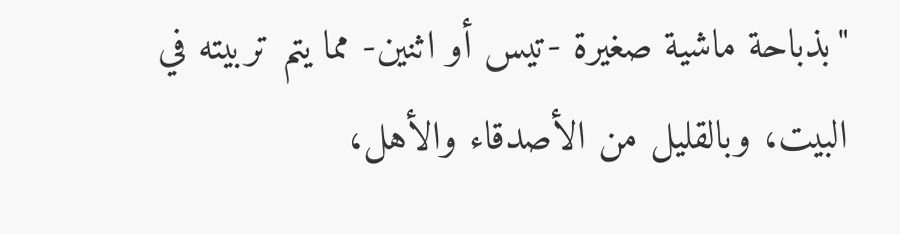"بذباحة ماشية صغيرة -تيس أو اثنين- مما يتم تربيته في البيت، وبالقليل من الأصدقاء والأهل،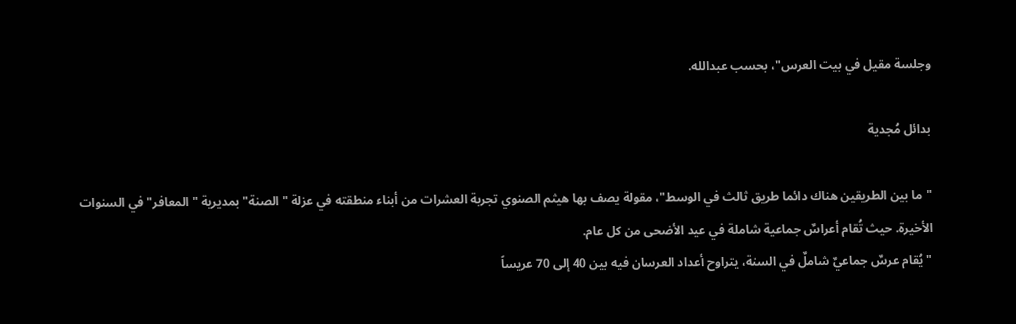وجلسة مقيل في بيت العرس"، بحسب عبدالله.

بدائل مُجدية

"ما بين الطريقين هناك دائما طريق ثالث في الوسط"، مقولة يصف بها هيثم الصنوي تجربة العشرات من أبناء منطقته في عزلة "الصنة" بمديرية "المعافر" في السنوات الأخيرة. حيث تُقام أعراسٌ جماعية شاملة في عيد الأضحى من كل عام.
"يُقام عرسٌ جماعيٌ شاملٌ في السنة، يتراوح أعداد العرسان فيه بين 40 إلى 70 عريساً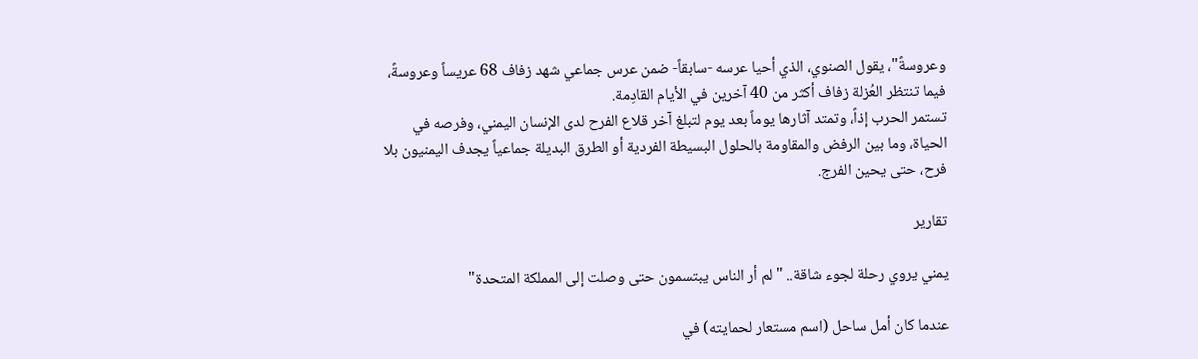وعروسةً"، يقول الصنوي، الذي أحيا عرسه -سابقاً- ضمن عرس جماعي شهد زفاف 68 عريساً وعروسةً، فيما تنتظر العُزلة زفاف أكثر من 40 آخرين في الأيام القادِمة.
تستمر الحرب إذاً، وتمتد آثارها يوماً بعد يوم لتبلغ آخر قلاع الفرح لدى الإنسان اليمني، وفرصه في الحياة، وما بين الرفض والمقاومة بالحلول البسيطة الفردية أو الطرق البديلة جماعياً يجدف اليمنيون بلا فرح، حتى يحين الفرج.

تقارير

يمني يروي رحلة لجوء شاقة.. "لم أر الناس يبتسمون حتى وصلت إلى المملكة المتحدة"

عندما كان أمل ساحل (اسم مستعار لحمايته) في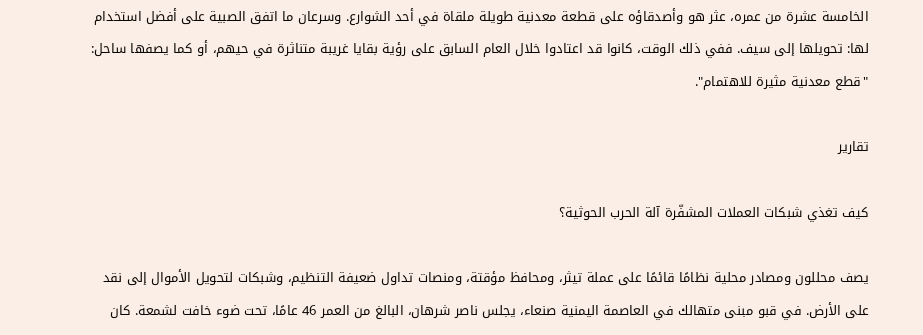الخامسة عشرة من عمره، عثر هو وأصدقاؤه على قطعة معدنية طويلة ملقاة في أحد الشوارع. وسرعان ما اتفق الصبية على أفضل استخدام لها: تحويلها إلى سيف. ففي ذلك الوقت، كانوا قد اعتادوا خلال العام السابق على رؤية بقايا غريبة متناثرة في حيهم، أو كما يصفها ساحل: "قطع معدنية مثيرة للاهتمام".

تقارير

كيف تغذي شبكات العملات المشفّرة آلة الحرب الحوثية؟

يصف محللون ومصادر محلية نظامًا قائمًا على عملة تيثر، ومحافظ مؤقتة، ومنصات تداول ضعيفة التنظيم، وشبكات لتحويل الأموال إلى نقد على الأرض. في قبو مبنى متهالك في العاصمة اليمنية صنعاء، يجلس ناصر شرهان، البالغ من العمر 46 عامًا، تحت ضوء خافت لشمعة. كان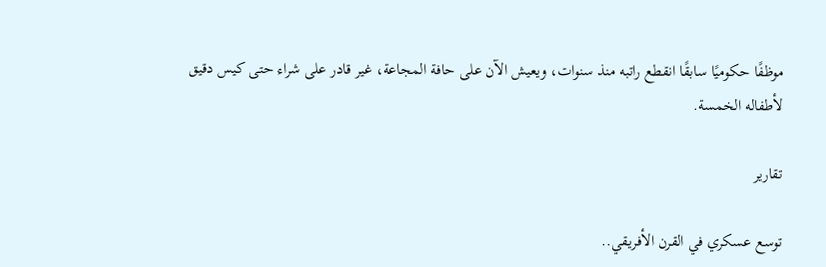موظفًا حكوميًا سابقًا انقطع راتبه منذ سنوات، ويعيش الآن على حافة المجاعة، غير قادر على شراء حتى كيس دقيق لأطفاله الخمسة.

تقارير

توسع عسكري في القرن الأفريقي..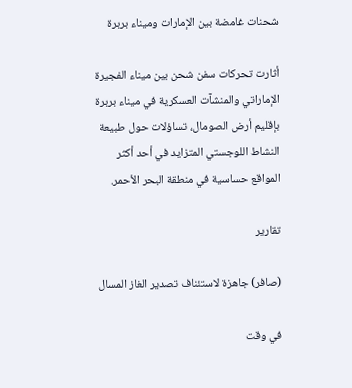شحنات غامضة بين الإمارات وميناء بربرة

أثارت تحركات سفن شحن بين ميناء الفجيرة الإماراتي والمنشآت العسكرية في ميناء بربرة بإقليم أرض الصومال، تساؤلات حول طبيعة النشاط اللوجستي المتزايد في أحد أكثر المواقع حساسية في منطقة البحر الأحمر.

تقارير

(صافر) جاهزة لاستئناف تصدير الغاز المسال

في وقت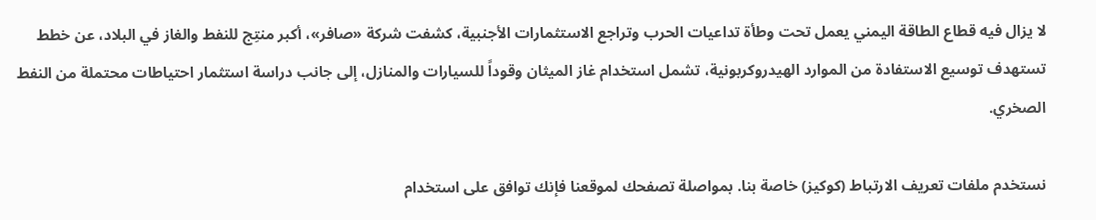لا يزال فيه قطاع الطاقة اليمني يعمل تحت وطأة تداعيات الحرب وتراجع الاستثمارات الأجنبية، كشفت شركة «صافر»، أكبر منتِج للنفط والغاز في البلاد، عن خطط تستهدف توسيع الاستفادة من الموارد الهيدروكربونية، تشمل استخدام غاز الميثان وقوداً للسيارات والمنازل، إلى جانب دراسة استثمار احتياطات محتملة من النفط الصخري.

نستخدم ملفات تعريف الارتباط (كوكيز) خاصة بنا. بمواصلة تصفحك لموقعنا فإنك توافق على استخدام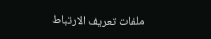ملفات تعريف الارتباط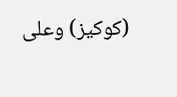(كوكيز) وعلى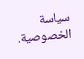سياسة الخصوصية.